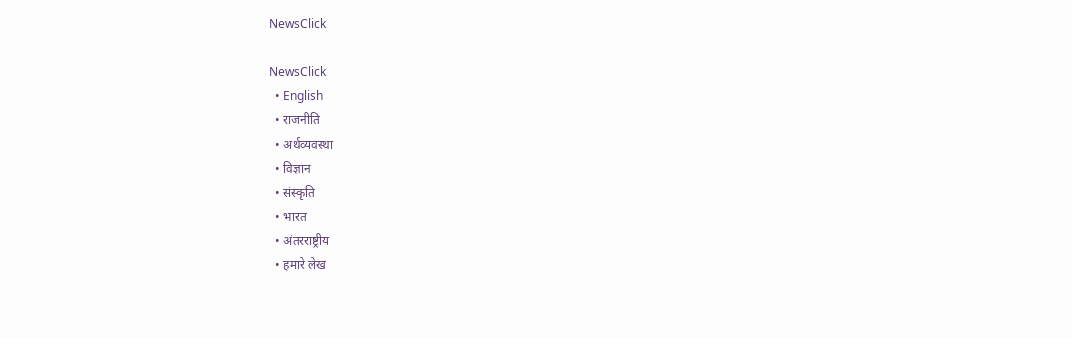NewsClick

NewsClick
  • English
  • राजनीति
  • अर्थव्यवस्था
  • विज्ञान
  • संस्कृति
  • भारत
  • अंतरराष्ट्रीय
  • हमारे लेख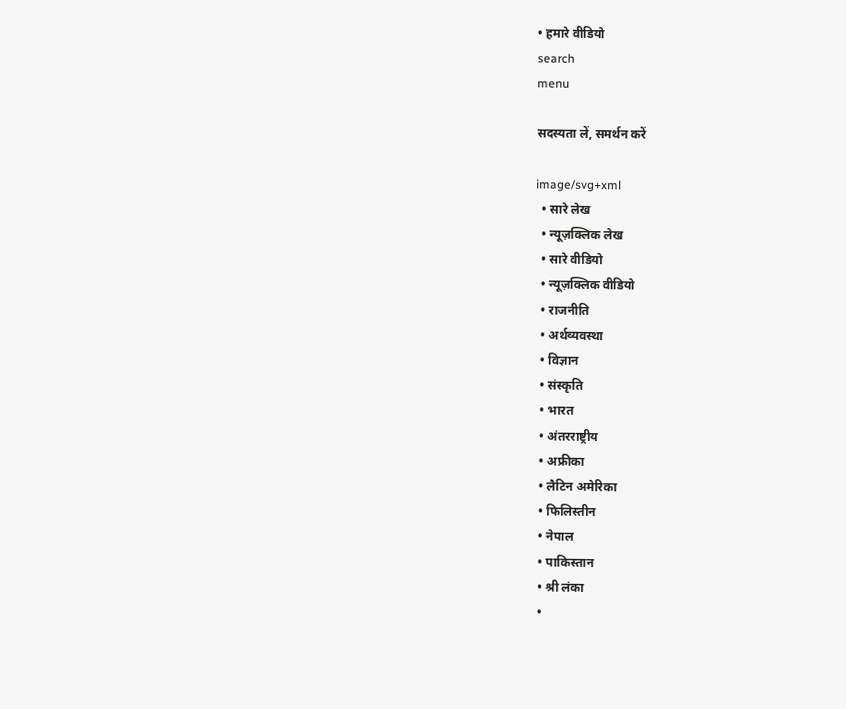• हमारे वीडियो
search
menu

सदस्यता लें, समर्थन करें

image/svg+xml
  • सारे लेख
  • न्यूज़क्लिक लेख
  • सारे वीडियो
  • न्यूज़क्लिक वीडियो
  • राजनीति
  • अर्थव्यवस्था
  • विज्ञान
  • संस्कृति
  • भारत
  • अंतरराष्ट्रीय
  • अफ्रीका
  • लैटिन अमेरिका
  • फिलिस्तीन
  • नेपाल
  • पाकिस्तान
  • श्री लंका
  •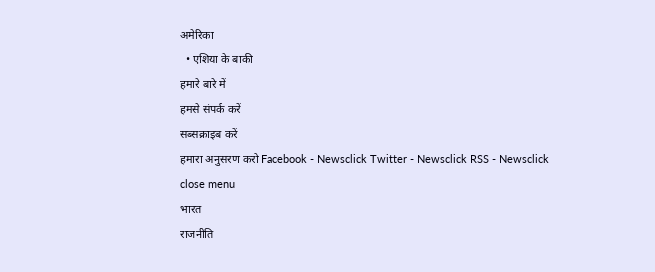अमेरिका
  • एशिया के बाकी
हमारे बारे में
हमसे संपर्क करें
सब्सक्राइब करें
हमारा अनुसरण करो Facebook - Newsclick Twitter - Newsclick RSS - Newsclick
close menu
भारत
राजनीति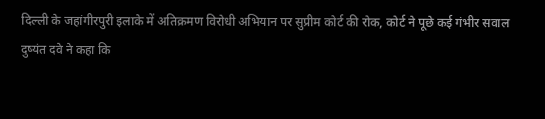दिल्ली के जहांगीरपुरी इलाके में अतिक्रमण विरोधी अभियान पर सुप्रीम कोर्ट की रोक, कोर्ट ने पूछे कई गंभीर सवाल
दुष्यंत दवे ने कहा कि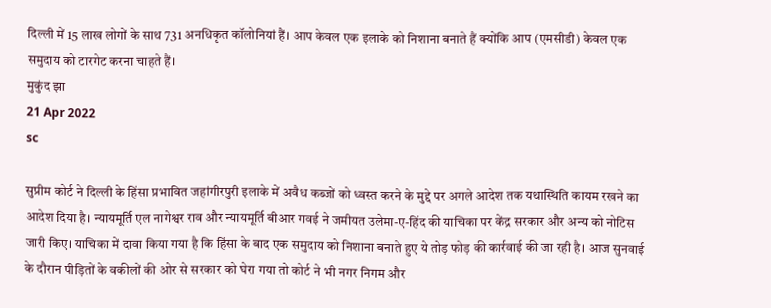दिल्ली में 15 लाख लोगों के साथ 731 अनधिकृत कॉलोनियां हैं। आप केवल एक इलाके को निशाना बनाते हैं क्योंकि आप (एमसीडी) केवल एक समुदाय को टारगेट करना चाहते हैं।
मुकुंद झा
21 Apr 2022
sc

सुप्रीम कोर्ट ने दिल्ली के हिंसा प्रभावित जहांगीरपुरी इलाके में अवैध कब्जों को ध्वस्त करने के मुद्दे पर अगले आदेश तक यथास्थिति कायम रखने का आदेश दिया है। न्यायमूर्ति एल नागेश्वर राव और न्यायमूर्ति बीआर गवई ने जमीयत उलेमा-ए-हिंद की याचिका पर केंद्र सरकार और अन्य को नोटिस जारी किए। याचिका में दावा किया गया है कि हिंसा के बाद एक समुदाय को निशाना बनाते हुए ये तोड़ फोड़ की कार्रवाई की जा रही है। आज सुनवाई के दौरान पीड़ितों के वकीलों की ओर से सरकार को घेरा गया तो कोर्ट ने भी नगर निगम और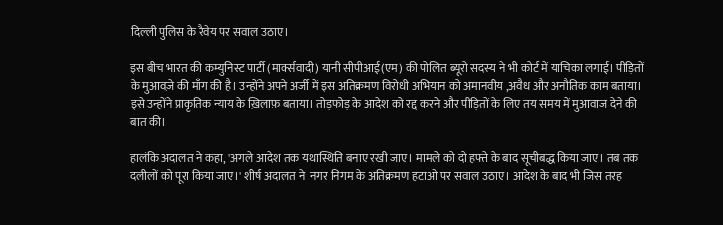दिल्ली पुलिस के रैवेय पर सवाल उठाए।

इस बीच भारत की कम्युनिस्ट पार्टी (मार्क्सवादी) यानी सीपीआई(एम) की पोलित ब्यूरो सदस्य ने भी कोर्ट में याचिका लगाई। पीड़ितों के मुआवज़े की माँग की है। उन्होंने अपने अर्जी में इस अतिक्रमण विरोधी अभियान को अमानवीय ,अवैध और अनौतिक काम बताया। इसे उन्होंने प्राकृतिक न्याय के ख़िलाफ़ बताया। तोड़फोड़ के आदेश को रद्द करने और पीड़ितों के लिए तय समय में मुआवाज देने की बात की।

हालंकि अदालत ने कहा, 'अगले आदेश तक यथास्थिति बनाए रखी जाए। मामले को दो हफ्ते के बाद सूचीबद्ध किया जाए। तब तक दलीलों को पूरा किया जाए।' शीर्ष अदालत ने  नगर निगम के अतिक्रमण हटाओ पर सवाल उठाए। आदेश के बाद भी जिस तरह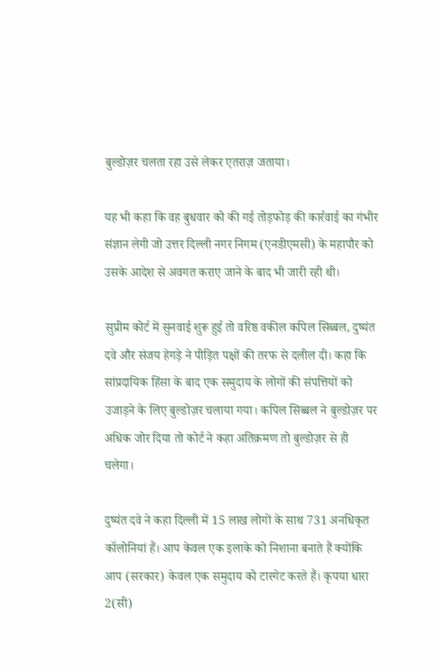बुल्डोज़र चलता रहा उसे लेकर एतराज़ जताया।

यह भी कहा कि वह बुधवार को की गई तोड़फोड़ की कार्रवाई का गंभीर संज्ञान लेगी जो उत्तर दिल्ली नगर निगम (एनडीएमसी) के महापौर को उसके आदेश से अवगत कराए जाने के बाद भी जारी रही थी।

सुप्रीम कोर्ट में सुनवाई शुरू हुई तो वरिष्ठ वकील कपिल सिब्बल, दुष्यंत दवे और संजय हेगड़े ने पीड़ित पक्षों की तरफ से दलील दी। कहा कि सांप्रदायिक हिंसा के बाद एक समुदाय के लोगों की संपत्तियों को उजाड़ने के लिए बुल्डोज़र चलाया गया। कपिल सिब्बल ने बुल्डोज़र पर अधिक जोर दिया तो कोर्ट ने कहा अतिक्रमण तो बुल्डोज़र से ही चलेगा।

दुष्यंत दवे ने कहा दिल्ली में 15 लाख लोगों के साथ 731 अनधिकृत कॉलोनियां हैं। आप केवल एक इलाके को निशाना बनाते हैं क्योंकि आप (सरकार) केवल एक समुदाय को टारगेट करते हैं। कृपया धारा 2(सी)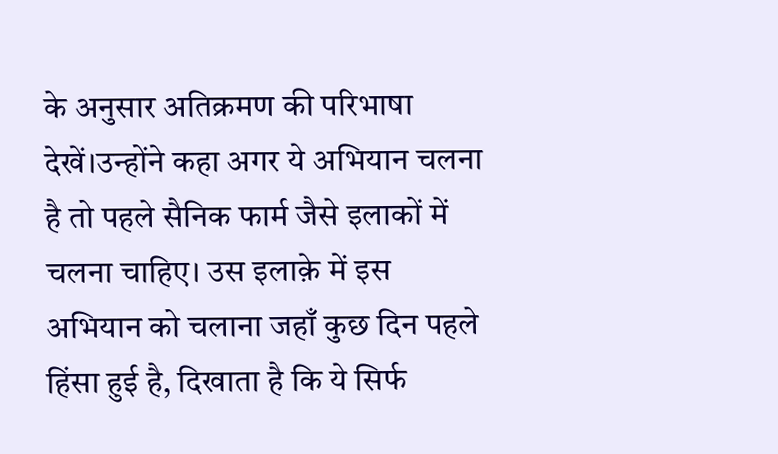के अनुसार अतिक्रमण की परिभाषा देखें।उन्होंने कहा अगर ये अभियान चलना है तो पहले सैनिक फार्म जैसे इलाकों में चलना चाहिए। उस इलाक़े में इस  अभियान को चलाना जहाँ कुछ दिन पहले हिंसा हुई है, दिखाता है कि ये सिर्फ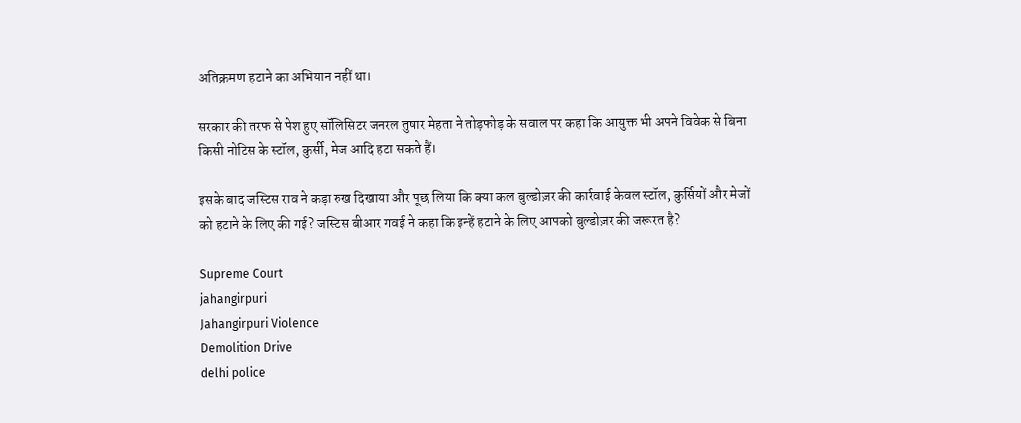अतिक्रमण हटाने का अभियान नहीं था।

सरकार की तरफ से पेश हुए सॉलिसिटर जनरल तुषार मेहता ने तोड़फोड़ के सवाल पर कहा कि आयुक्त भी अपने विवेक से बिना किसी नोटिस के स्टॉल, कुर्सी, मेज आदि हटा सकते हैं।

इसके बाद जस्टिस राव ने कड़ा रुख दिखाया और पूछ लिया कि क्या कल बुल्डोज़र की कार्रवाई केवल स्टॉल, कुर्सियों और मेजों को हटाने के लिए की गई? जस्टिस बीआर गवई ने कहा कि इन्हें हटाने के लिए आपको बुल्डोज़र की जरूरत है?

Supreme Court
jahangirpuri
Jahangirpuri Violence
Demolition Drive
delhi police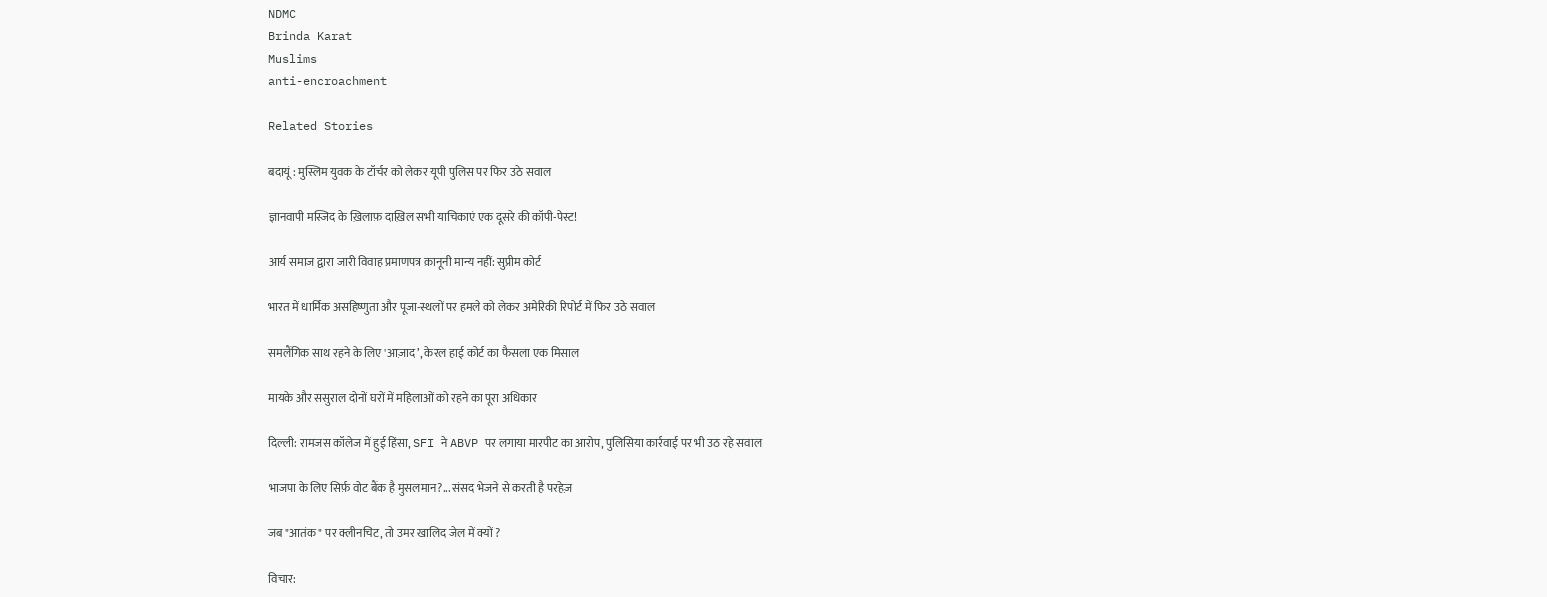NDMC
Brinda Karat
Muslims
anti-encroachment

Related Stories

बदायूं : मुस्लिम युवक के टॉर्चर को लेकर यूपी पुलिस पर फिर उठे सवाल

ज्ञानवापी मस्जिद के ख़िलाफ़ दाख़िल सभी याचिकाएं एक दूसरे की कॉपी-पेस्ट!

आर्य समाज द्वारा जारी विवाह प्रमाणपत्र क़ानूनी मान्य नहीं: सुप्रीम कोर्ट

भारत में धार्मिक असहिष्णुता और पूजा-स्थलों पर हमले को लेकर अमेरिकी रिपोर्ट में फिर उठे सवाल

समलैंगिक साथ रहने के लिए 'आज़ाद’, केरल हाई कोर्ट का फैसला एक मिसाल

मायके और ससुराल दोनों घरों में महिलाओं को रहने का पूरा अधिकार

दिल्ली: रामजस कॉलेज में हुई हिंसा, SFI ने ABVP पर लगाया मारपीट का आरोप, पुलिसिया कार्रवाई पर भी उठ रहे सवाल

भाजपा के लिए सिर्फ़ वोट बैंक है मुसलमान?... संसद भेजने से करती है परहेज़

जब "आतंक" पर क्लीनचिट, तो उमर खालिद जेल में क्यों ?

विचार: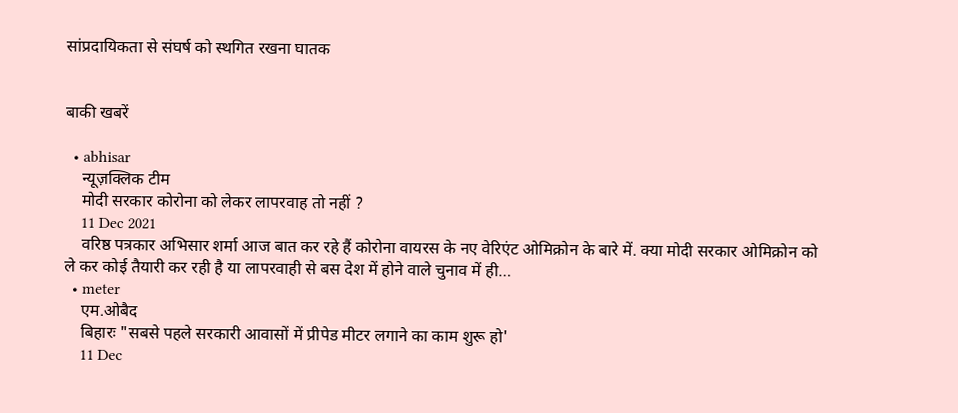सांप्रदायिकता से संघर्ष को स्थगित रखना घातक


बाकी खबरें

  • abhisar
    न्यूज़क्लिक टीम
    मोदी सरकार कोरोना को लेकर लापरवाह तो नहीं ?
    11 Dec 2021
    वरिष्ठ पत्रकार अभिसार शर्मा आज बात कर रहे हैं कोरोना वायरस के नए वेरिएंट ओमिक्रोन के बारे में. क्या मोदी सरकार ओमिक्रोन को ले कर कोई तैयारी कर रही है या लापरवाही से बस देश में होने वाले चुनाव में ही…
  • meter
    एम.ओबैद
    बिहारः "सबसे पहले सरकारी आवासों में प्रीपेड मीटर लगाने का काम शुरू हो'
    11 Dec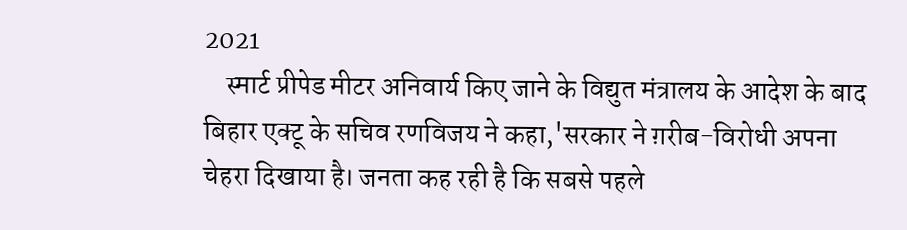2021
    स्मार्ट प्रीपेड मीटर अनिवार्य किए जाने के विद्युत मंत्रालय के आदेश के बाद बिहार एक्टू के सचिव रणविजय ने कहा,'सरकार ने ग़रीब-विरोधी अपना चेहरा दिखाया है। जनता कह रही है कि सबसे पहले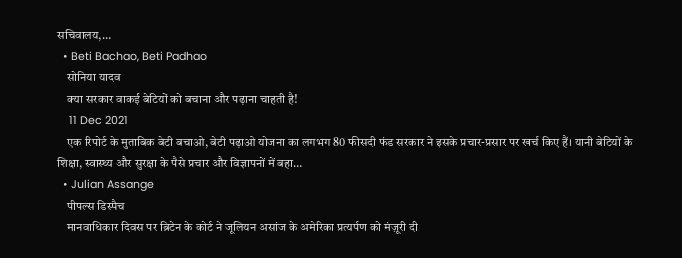सचिवालय,…
  • Beti Bachao, Beti Padhao
    सोनिया यादव
    क्या सरकार वाकई बेटियों को बचाना और पढ़ाना चाहती है!
    11 Dec 2021
    एक रिपोर्ट के मुताबिक बेटी बचाओ, बेटी पढ़ाओ योजना का लगभग 80 फीसदी फंड सरकार ने इसके प्रचार-प्रसार पर खर्च किए हैं। यानी बेटियों के शिक्षा, स्वास्थ्य और सुरक्षा के पैसे प्रचार और विज्ञापनों में बहा…
  • Julian Assange
    पीपल्स डिस्पैच
    मानवाधिकार दिवस पर ब्रिटेन के कोर्ट ने जूलियन असांज के अमेरिका प्रत्यर्पण को मंज़ूरी दी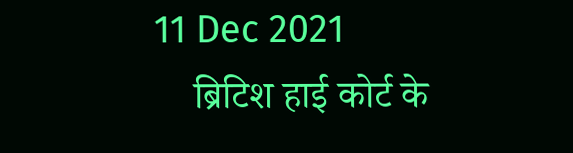11 Dec 2021
    ब्रिटिश हाई कोर्ट के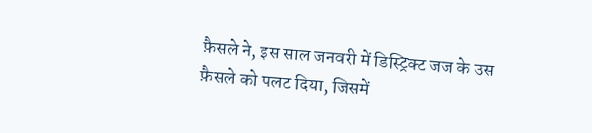फ़ैसले ने, इस साल जनवरी में डिस्ट्रिक्ट जज के उस फ़ैसले को पलट दिया, जिसमें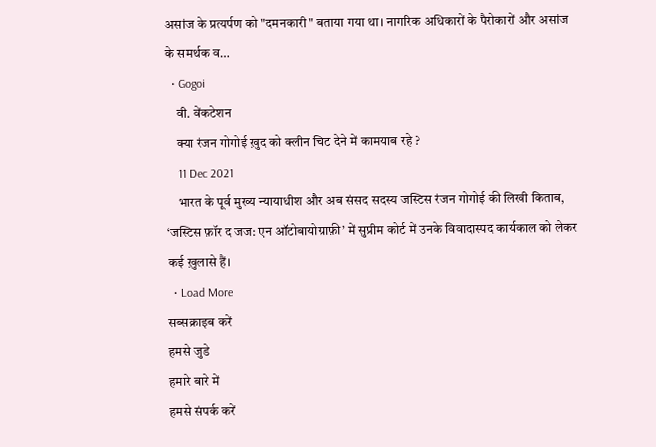असांज के प्रत्यर्पण को "दमनकारी" बताया गया था। नागरिक अधिकारों के पैरोकारों और असांज के समर्थक व…
  • Gogoi
    वी. वेंकटेशन
    क्या रंजन गोगोई ख़ुद को क्लीन चिट देने में कामयाब रहे ?
    11 Dec 2021
    भारत के पूर्व मुख्य न्यायाधीश और अब संसद सदस्य जस्टिस रंजन गोगोई की लिखी किताब, ‘जस्टिस फ़ॉर द जज: एन ऑटोबायोग्राफ़ी’ में सुप्रीम कोर्ट में उनके विवादास्पद कार्यकाल को लेकर कई ख़ुलासे हैं।
  • Load More
सब्सक्राइब करें
हमसे जुडे
हमारे बारे में
हमसे संपर्क करें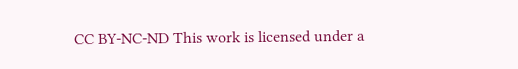CC BY-NC-ND This work is licensed under a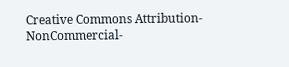Creative Commons Attribution-NonCommercial-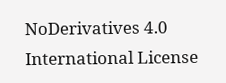NoDerivatives 4.0 International License